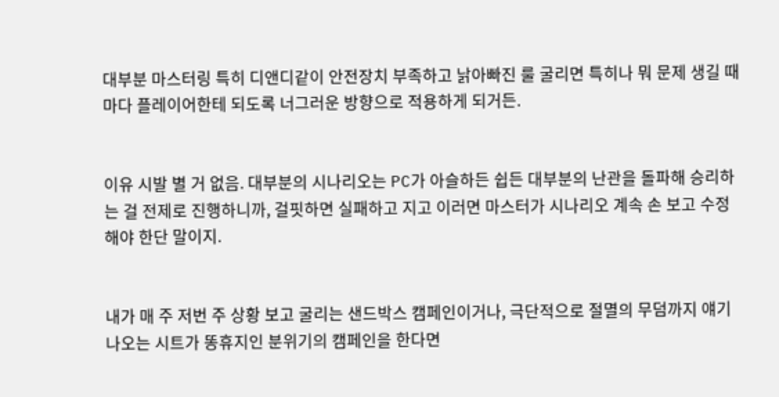대부분 마스터링 특히 디앤디같이 안전장치 부족하고 낡아빠진 룰 굴리면 특히나 뭐 문제 생길 때마다 플레이어한테 되도록 너그러운 방향으로 적용하게 되거든.


이유 시발 별 거 없음. 대부분의 시나리오는 PC가 아슬하든 쉽든 대부분의 난관을 돌파해 승리하는 걸 전제로 진행하니까, 걸핏하면 실패하고 지고 이러면 마스터가 시나리오 계속 손 보고 수정해야 한단 말이지.


내가 매 주 저번 주 상황 보고 굴리는 샌드박스 캠페인이거나, 극단적으로 절멸의 무덤까지 얘기 나오는 시트가 똥휴지인 분위기의 캠페인을 한다면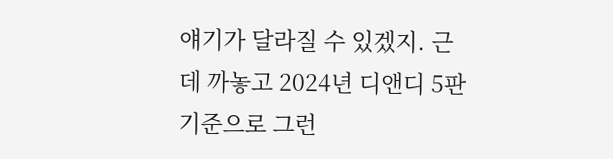얘기가 달라질 수 있겠지. 근데 까놓고 2024년 디앤디 5판 기준으로 그런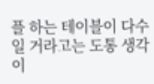플 하는 테이블이 다수일 거라고는 도통 생각이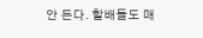안 든다. 할배들도 매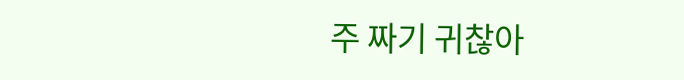주 짜기 귀찮아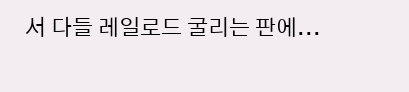서 다들 레일로드 굴리는 판에...